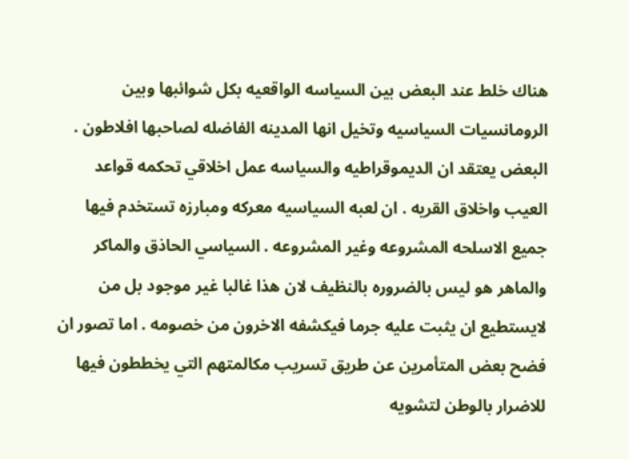هناك خلط عند البعض بين السياسه الواقعيه بكل شوائبها وبين الرومانسيات السياسيه وتخيل انها المدينه الفاضله لصاحبها افلاطون . البعض يعتقد ان الديموقراطيه والسياسه عمل اخلاقي تحكمه قواعد العيب واخلاق القريه . ان لعبه السياسيه معركه ومبارزه تستخدم فيها جميع الاسلحه المشروعه وغير المشروعه . السياسي الحاذق والماكر والماهر هو ليس بالضروره بالنظيف لان هذا غالبا غير موجود بل من لايستطيع ان يثبت عليه جرما فيكشفه الاخرون من خصومه . اما تصور ان فضح بعض المتأمرين عن طريق تسريب مكالمتهم التي يخططون فيها للاضرار بالوطن لتشويه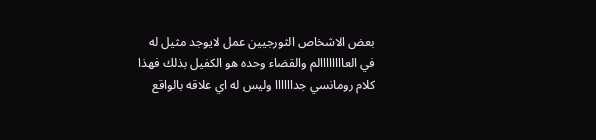بعض الاشخاص الثورجيين عمل لايوجد مثيل له في العاااااااالم والقضاء وحده هو الكفيل بذلك فهذا كلام رومانسي جداااااا وليس له اي علاقه بالواقع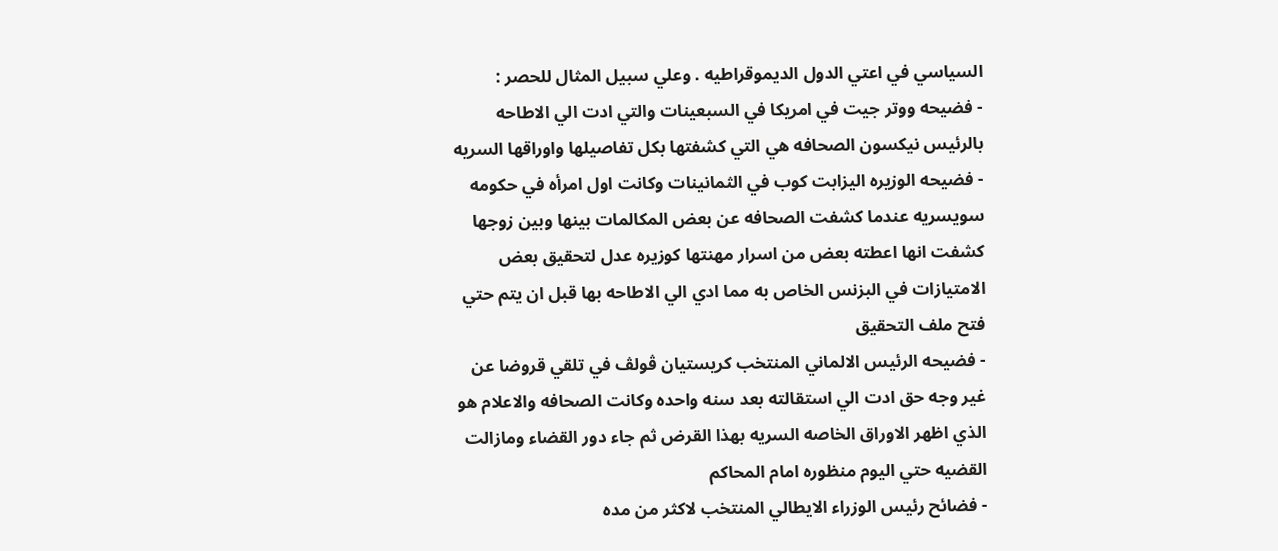السياسي في اعتي الدول الديموقراطيه . وعلي سبيل المثال للحصر :
- فضيحه ووتر جيت في امريكا في السبعينات والتي ادت الي الاطاحه بالرئيس نيكسون الصحافه هي التي كشفتها بكل تفاصيلها واوراقها السريه
- فضيحه الوزيره اليزابت كوب في الثمانينات وكانت اول امرأه في حكومه سويسريه عندما كشفت الصحافه عن بعض المكالمات بينها وبين زوجها كشفت انها اعطته بعض من اسرار مهنتها كوزيره عدل لتحقيق بعض الامتيازات في البزنس الخاص به مما ادي الي الاطاحه بها قبل ان يتم حتي فتح ملف التحقيق
- فضيحه الرئيس الالماني المنتخب كريستيان ڤولڤ في تلقي قروضا عن غير وجه حق ادت الي استقالته بعد سنه واحده وكانت الصحافه والاعلام هو الذي اظهر الاوراق الخاصه السريه بهذا القرض ثم جاء دور القضاء ومازالت القضيه حتي اليوم منظوره امام المحاكم
- فضائح رئيس الوزراء الايطالي المنتخب لاكثر من مده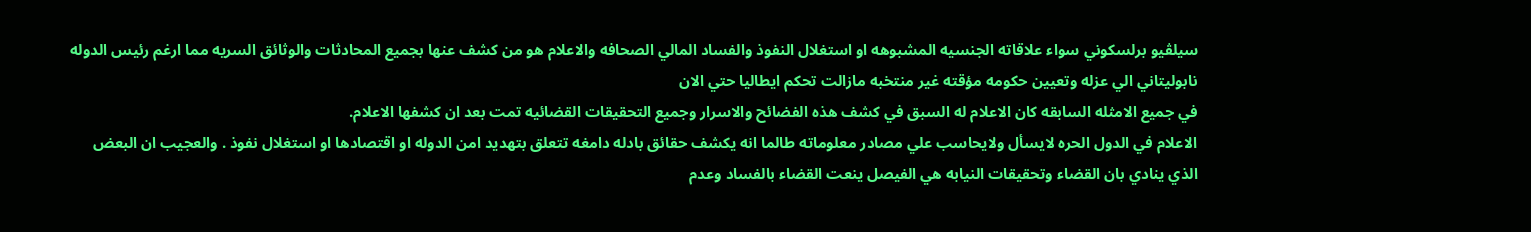سيلڤيو برلسكوني سواء علاقاته الجنسيه المشبوهه او استغلال النفوذ والفساد المالي الصحافه والاعلام هو من كشف عنها بجميع المحادثات والوثائق السريه مما ارغم رئيس الدوله نابوليتاني الي عزله وتعيين حكومه مؤقته غير منتخبه مازالت تحكم ايطاليا حتي الان
في جميع الامثله السابقه كان الاعلام له السبق في كشف هذه الفضائح والاسرار وجميع التحقيقات القضائيه تمت بعد ان كشفها الاعلام.
الاعلام في الدول الحره لايسأل ولايحاسب علي مصادر معلوماته طالما انه يكشف حقائق بادله دامغه تتعلق بتهديد امن الدوله او اقتصادها او استغلال نفوذ . والعجيب ان البعض الذي ينادي بان القضاء وتحقيقات النيابه هي الفيصل ينعت القضاء بالفساد وعدم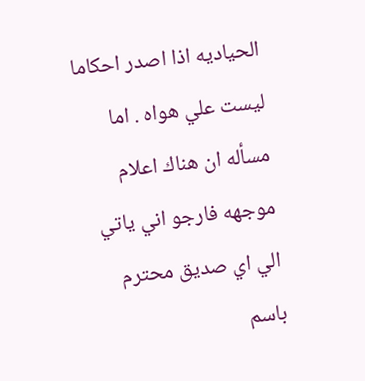الحياديه اذا اصدر احكاما ليست علي هواه . اما مسأله ان هناك اعلام موجهه فارجو اني ياتي الي اي صديق محترم باسم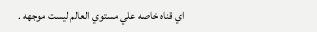اي قناه خاصه علي مستوي العالم ليست موجهه .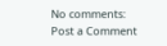No comments:
Post a Comment